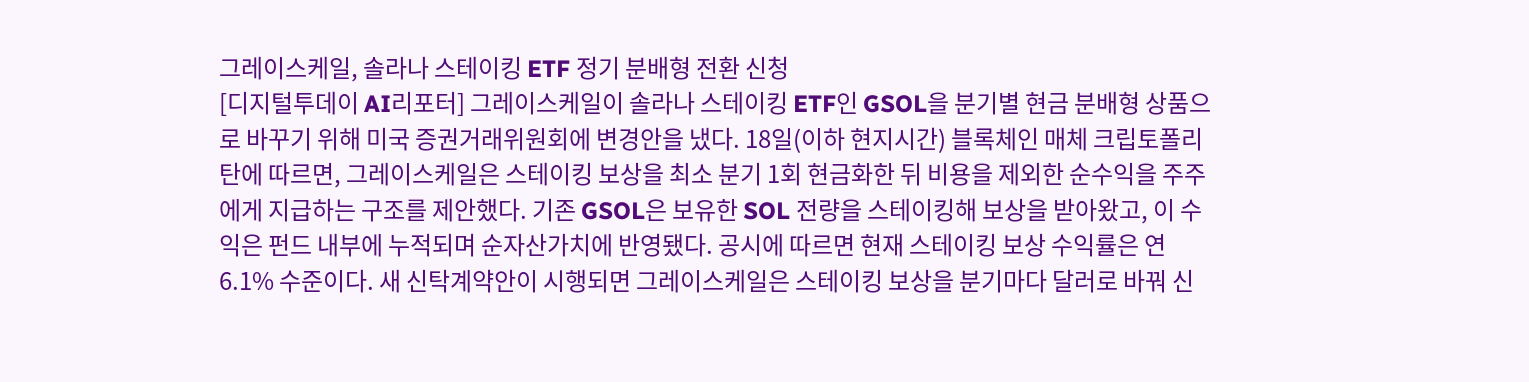그레이스케일, 솔라나 스테이킹 ETF 정기 분배형 전환 신청
[디지털투데이 AI리포터] 그레이스케일이 솔라나 스테이킹 ETF인 GSOL을 분기별 현금 분배형 상품으로 바꾸기 위해 미국 증권거래위원회에 변경안을 냈다. 18일(이하 현지시간) 블록체인 매체 크립토폴리탄에 따르면, 그레이스케일은 스테이킹 보상을 최소 분기 1회 현금화한 뒤 비용을 제외한 순수익을 주주에게 지급하는 구조를 제안했다. 기존 GSOL은 보유한 SOL 전량을 스테이킹해 보상을 받아왔고, 이 수익은 펀드 내부에 누적되며 순자산가치에 반영됐다. 공시에 따르면 현재 스테이킹 보상 수익률은 연 6.1% 수준이다. 새 신탁계약안이 시행되면 그레이스케일은 스테이킹 보상을 분기마다 달러로 바꿔 신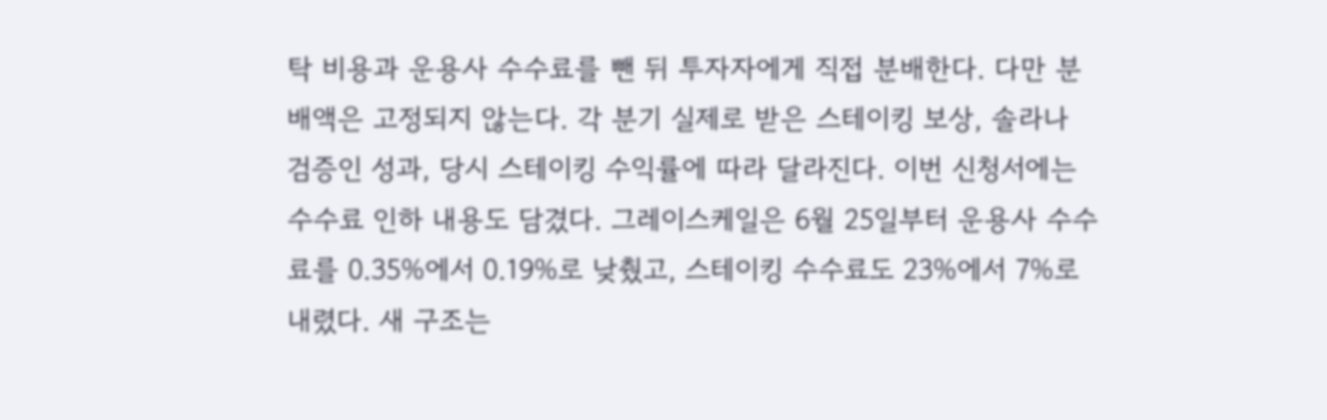탁 비용과 운용사 수수료를 뺀 뒤 투자자에게 직접 분배한다. 다만 분배액은 고정되지 않는다. 각 분기 실제로 받은 스테이킹 보상, 솔라나 검증인 성과, 당시 스테이킹 수익률에 따라 달라진다. 이번 신청서에는 수수료 인하 내용도 담겼다. 그레이스케일은 6월 25일부터 운용사 수수료를 0.35%에서 0.19%로 낮췄고, 스테이킹 수수료도 23%에서 7%로 내렸다. 새 구조는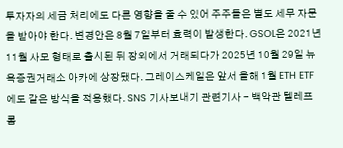투자자의 세금 처리에도 다른 영향을 줄 수 있어 주주들은 별도 세무 자문을 받아야 한다. 변경안은 8월 7일부터 효력이 발생한다. GSOL은 2021년 11월 사모 형태로 출시된 뒤 장외에서 거래되다가 2025년 10월 29일 뉴욕증권거래소 아카에 상장됐다. 그레이스케일은 앞서 올해 1월 ETH ETF에도 같은 방식을 적용했다. SNS 기사보내기 관련기사 - 백악관 텔레프롬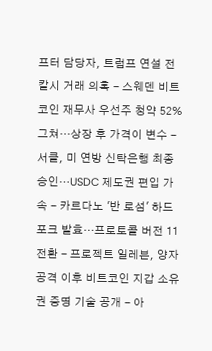프터 담당자, 트럼프 연설 전 칼시 거래 의혹 - 스웨덴 비트코인 재무사 우선주 청약 52% 그쳐…상장 후 가격이 변수 - 서클, 미 연방 신탁은행 최종 승인…USDC 제도권 편입 가속 - 카르다노 '반 로섬' 하드포크 발효…프로토콜 버전 11 전환 - 프로젝트 일레븐, 양자 공격 이후 비트코인 지갑 소유권 증명 기술 공개 - 아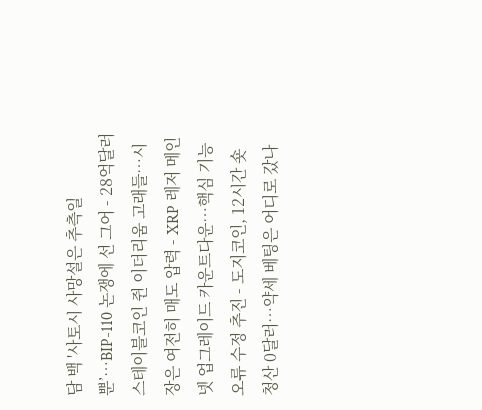담 백 '사토시 사망설은 추측일 뿐’…BIP-110 논쟁에 선 그어 - 28억달러 스테이블코인 쥔 이더리움 고래들…시장은 여전히 매도 압력 - XRP 레저 메인넷 업그레이드 카운트다운…핵심 기능 오류 수정 추진 - 도지코인, 12시간 숏 청산 0달러…약세 베팅은 어디로 갔나